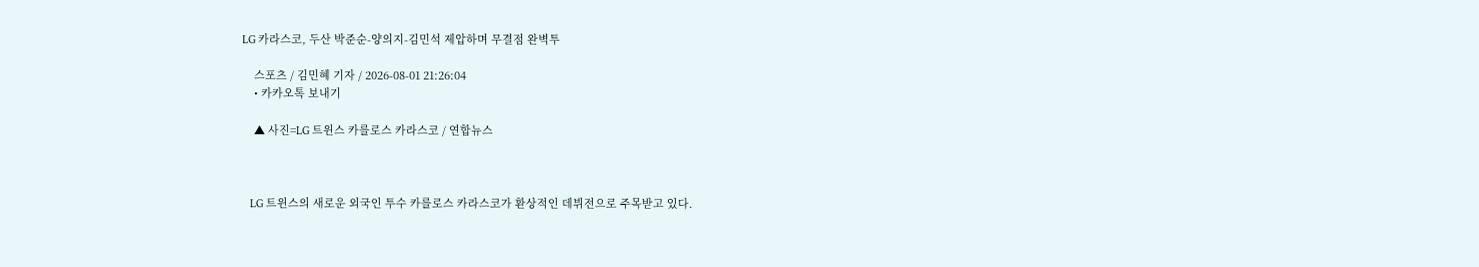LG 카라스코, 두산 박준순-양의지-김민석 제압하며 무결점 완벽투

    스포츠 / 김민혜 기자 / 2026-08-01 21:26:04
    • 카카오톡 보내기

    ▲ 사진=LG 트윈스 카를로스 카라스코 / 연합뉴스



    LG 트윈스의 새로운 외국인 투수 카를로스 카라스코가 환상적인 데뷔전으로 주목받고 있다.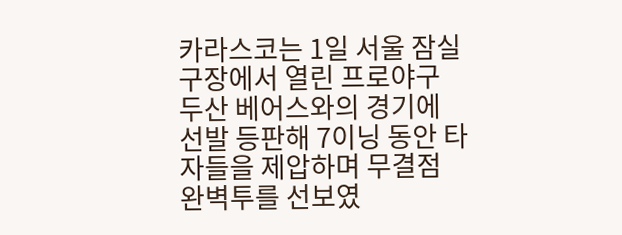카라스코는 1일 서울 잠실구장에서 열린 프로야구 두산 베어스와의 경기에 선발 등판해 7이닝 동안 타자들을 제압하며 무결점 완벽투를 선보였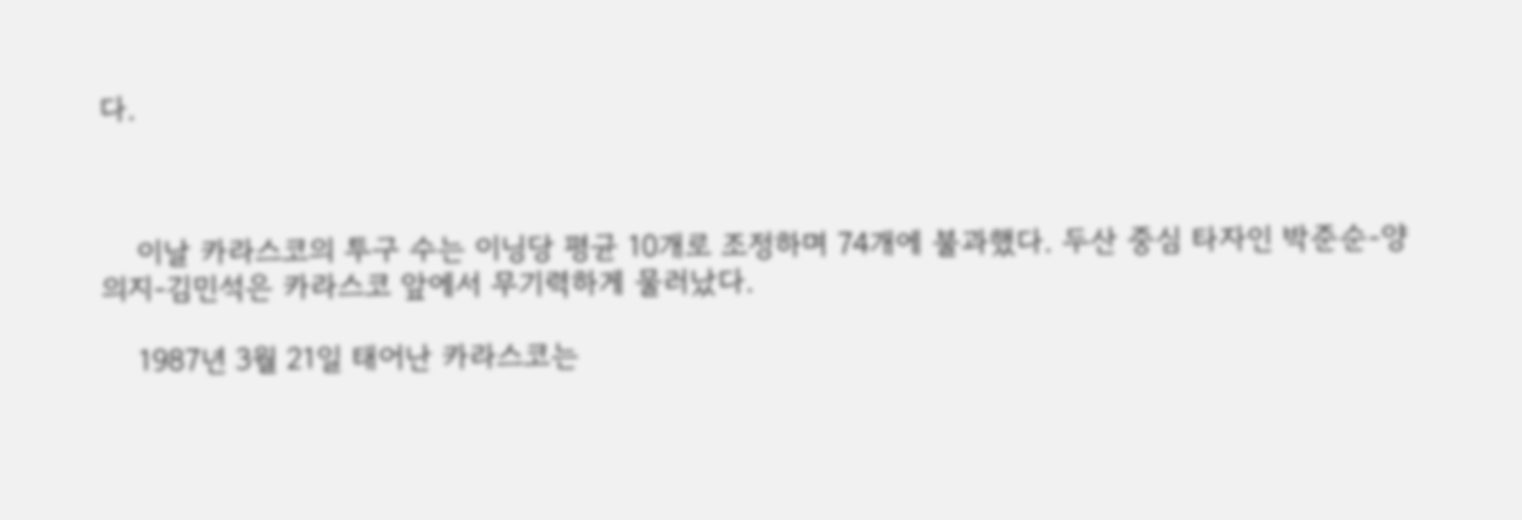다.



    이날 카라스코의 투구 수는 이닝당 평균 10개로 조정하며 74개에 불과했다. 두산 중심 타자인 박준순-양의지-김민석은 카라스코 앞에서 무기력하게 물러났다.

    1987년 3월 21일 태어난 카라스코는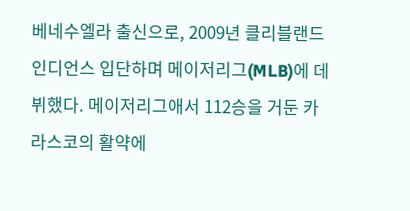베네수엘라 출신으로, 2009년 클리블랜드 인디언스 입단하며 메이저리그(MLB)에 데뷔했다. 메이저리그애서 112승을 거둔 카라스코의 활약에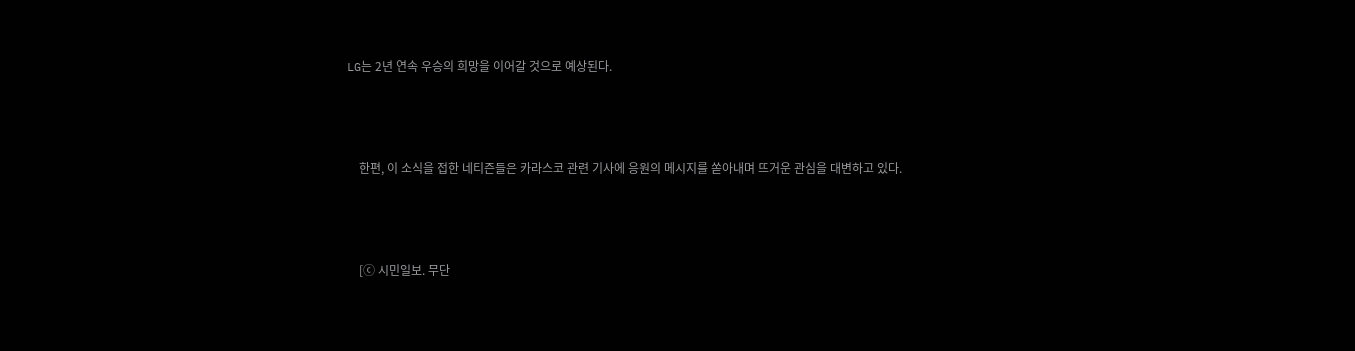LG는 2년 연속 우승의 희망을 이어갈 것으로 예상된다.



    한편, 이 소식을 접한 네티즌들은 카라스코 관련 기사에 응원의 메시지를 쏟아내며 뜨거운 관심을 대변하고 있다.



    [ⓒ 시민일보. 무단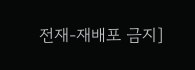전재-재배포 금지]